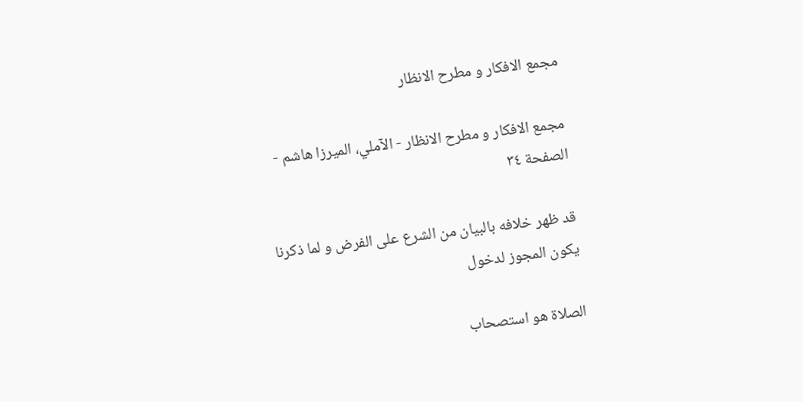مجمع الافكار و مطرح الانظار

مجمع الافكار و مطرح الانظار - الآملي، الميرزا هاشم - الصفحة ٣٤

قد ظهر خلافه بالبيان من الشرع على الفرض و لما ذكرنا يكون المجوز لدخول‌

الصلاة هو استصحاب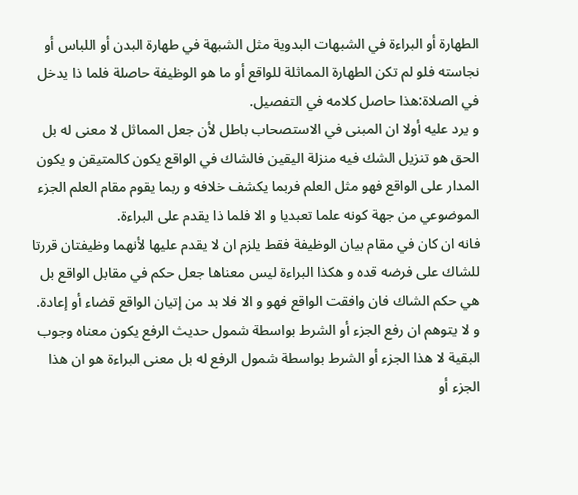الطهارة أو البراءة في الشبهات البدوية مثل الشبهة في طهارة البدن أو اللباس أو نجاسته فلو لم تكن الطهارة المماثلة للواقع أو ما هو الوظيفة حاصلة فلما ذا يدخل في الصلاة:هذا حاصل كلامه في التفصيل.
و يرد عليه أولا ان المبنى في الاستصحاب باطل لأن جعل المماثل لا معنى له‌ بل الحق هو تنزيل الشك فيه منزلة اليقين فالشاك في الواقع يكون كالمتيقن و يكون‌ المدار على الواقع فهو مثل العلم فربما يكشف خلافه و ربما يقوم مقام العلم الجزء الموضوعي من جهة كونه علما تعبديا و الا فلما ذا يقدم على البراءة.
فانه ان كان في مقام بيان الوظيفة فقط يلزم ان لا يقدم عليها لأنهما وظيفتان قررتا للشاك على فرضه قده و هكذا البراءة ليس معناها جعل حكم في مقابل الواقع بل هي‌ حكم الشاك فان وافقت الواقع فهو و الا فلا بد من إتيان الواقع قضاء أو إعادة.
و لا يتوهم ان رفع الجزء أو الشرط بواسطة شمول حديث الرفع يكون معناه‌ وجوب البقية لا هذا الجزء أو الشرط بواسطة شمول الرفع له بل معنى البراءة هو ان هذا الجزء أو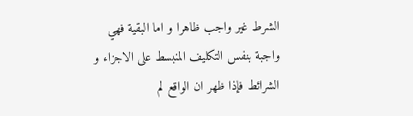الشرط غير واجب ظاهرا و اما البقية فهي واجبة بنفس التكليف‌ المنبسط على الاجزاء و الشرائط فإذا ظهر ان الواقع لم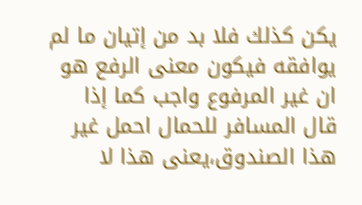يكن كذلك فلا بد من إتيان‌ ما لم يوافقه فيكون معنى الرفع هو ان غير المرفوع واجب كما إذا قال المسافر للحمال احمل غير هذا الصندوق،يعنى هذا لا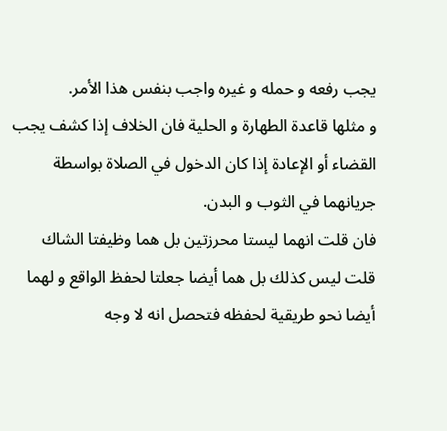يجب رفعه و حمله و غيره واجب بنفس‌ هذا الأمر.
و مثلها قاعدة الطهارة و الحلية فان الخلاف إذا كشف يجب القضاء أو الإعادة إذا كان الدخول في الصلاة بواسطة جريانهما في الثوب و البدن.
فان قلت انهما ليستا محرزتين بل هما وظيفتا الشاك قلت ليس كذلك بل هما أيضا جعلتا لحفظ الواقع و لهما أيضا نحو طريقية لحفظه فتحصل انه لا وجه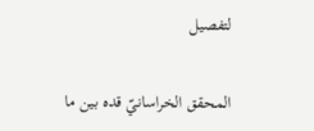لتفصيل‌

المحقق الخراسانيّ قده بين ما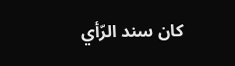كان سند الرّأي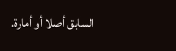السابق أصلا أو أمارة.